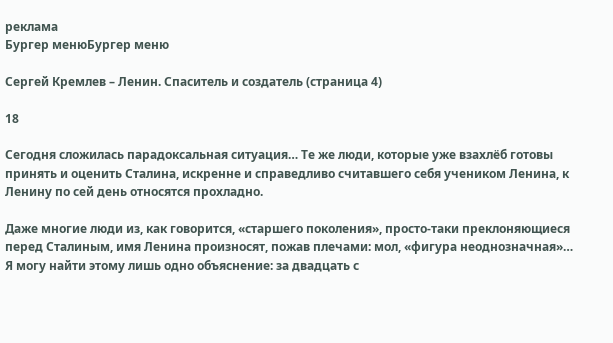реклама
Бургер менюБургер меню

Сергей Кремлев – Ленин. Спаситель и создатель (страница 4)

18

Сегодня сложилась парадоксальная ситуация… Те же люди, которые уже взахлёб готовы принять и оценить Сталина, искренне и справедливо считавшего себя учеником Ленина, к Ленину по сей день относятся прохладно.

Даже многие люди из, как говорится, «старшего поколения», просто-таки преклоняющиеся перед Сталиным, имя Ленина произносят, пожав плечами: мол, «фигура неоднозначная»… Я могу найти этому лишь одно объяснение: за двадцать с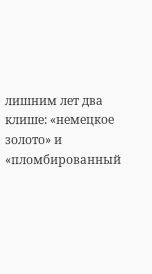лишним лет два клише: «немецкое золото» и «пломбированный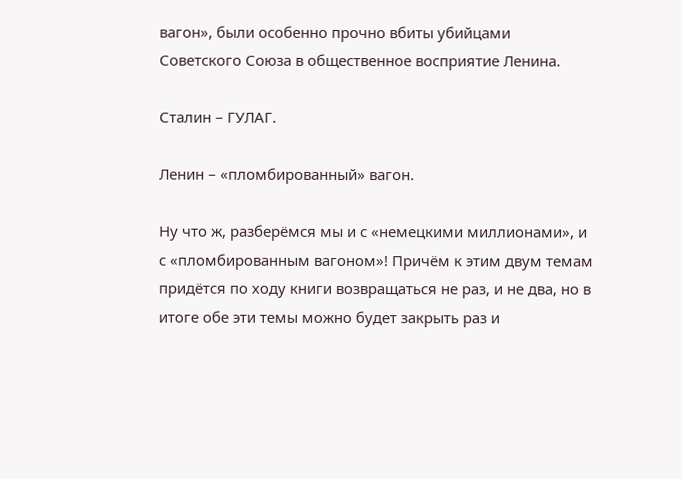вагон», были особенно прочно вбиты убийцами Советского Союза в общественное восприятие Ленина.

Сталин – ГУЛАГ.

Ленин – «пломбированный» вагон.

Ну что ж, разберёмся мы и с «немецкими миллионами», и с «пломбированным вагоном»! Причём к этим двум темам придётся по ходу книги возвращаться не раз, и не два, но в итоге обе эти темы можно будет закрыть раз и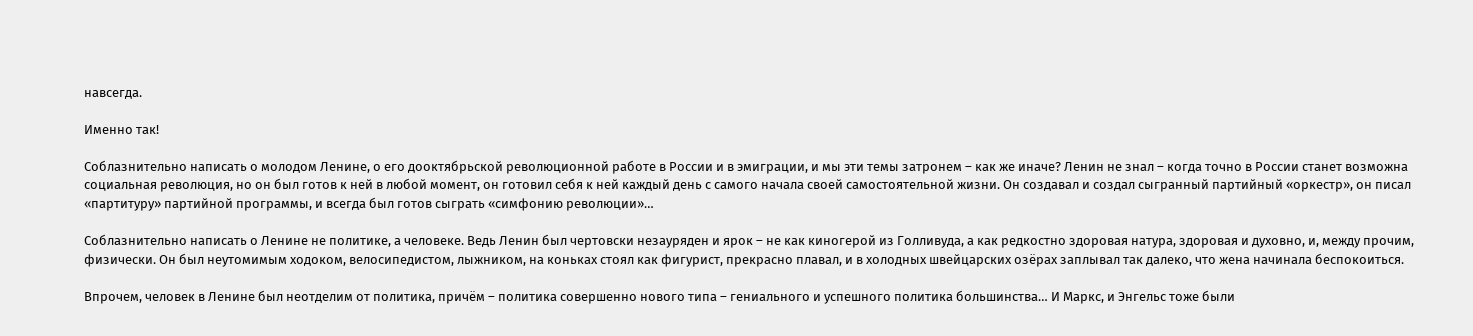навсегда.

Именно так!

Соблазнительно написать о молодом Ленине, о его дооктябрьской революционной работе в России и в эмиграции, и мы эти темы затронем – как же иначе? Ленин не знал – когда точно в России станет возможна социальная революция, но он был готов к ней в любой момент, он готовил себя к ней каждый день с самого начала своей самостоятельной жизни. Он создавал и создал сыгранный партийный «оркестр», он писал «партитуру» партийной программы, и всегда был готов сыграть «симфонию революции»…

Соблазнительно написать о Ленине не политике, а человеке. Ведь Ленин был чертовски незауряден и ярок – не как киногерой из Голливуда, а как редкостно здоровая натура, здоровая и духовно, и, между прочим, физически. Он был неутомимым ходоком, велосипедистом, лыжником, на коньках стоял как фигурист, прекрасно плавал, и в холодных швейцарских озёрах заплывал так далеко, что жена начинала беспокоиться.

Впрочем, человек в Ленине был неотделим от политика, причём – политика совершенно нового типа – гениального и успешного политика большинства… И Маркс, и Энгельс тоже были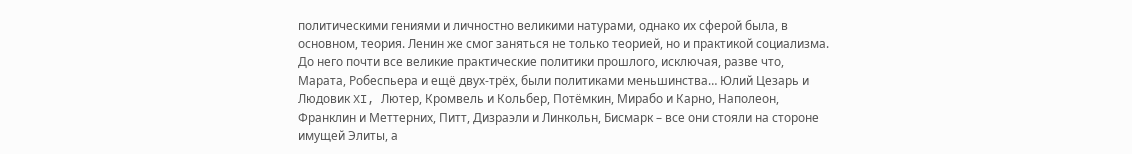политическими гениями и личностно великими натурами, однако их сферой была, в основном, теория. Ленин же смог заняться не только теорией, но и практикой социализма. До него почти все великие практические политики прошлого, исключая, разве что, Марата, Робеспьера и ещё двух-трёх, были политиками меньшинства… Юлий Цезарь и Людовик XI, Лютер, Кромвель и Кольбер, Потёмкин, Мирабо и Карно, Наполеон, Франклин и Меттерних, Питт, Дизраэли и Линкольн, Бисмарк – все они стояли на стороне имущей Элиты, а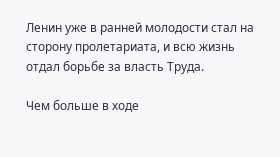Ленин уже в ранней молодости стал на сторону пролетариата, и всю жизнь отдал борьбе за власть Труда.

Чем больше в ходе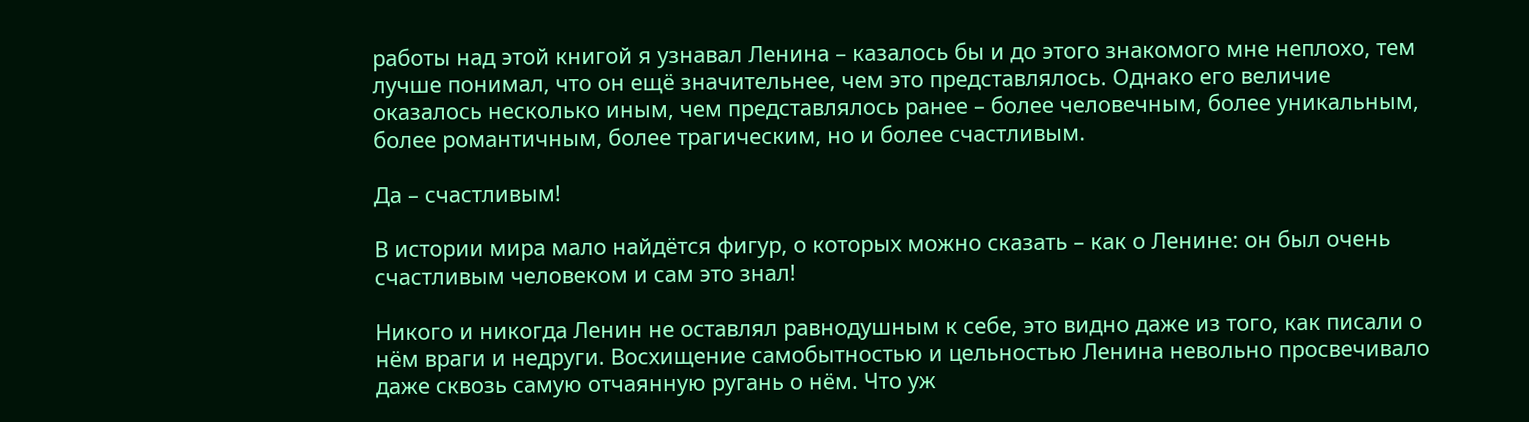работы над этой книгой я узнавал Ленина – казалось бы и до этого знакомого мне неплохо, тем лучше понимал, что он ещё значительнее, чем это представлялось. Однако его величие оказалось несколько иным, чем представлялось ранее – более человечным, более уникальным, более романтичным, более трагическим, но и более счастливым.

Да – счастливым!

В истории мира мало найдётся фигур, о которых можно сказать – как о Ленине: он был очень счастливым человеком и сам это знал!

Никого и никогда Ленин не оставлял равнодушным к себе, это видно даже из того, как писали о нём враги и недруги. Восхищение самобытностью и цельностью Ленина невольно просвечивало даже сквозь самую отчаянную ругань о нём. Что уж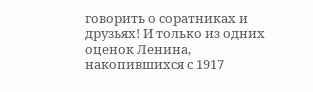говорить о соратниках и друзьях! И только из одних оценок Ленина, накопившихся с 1917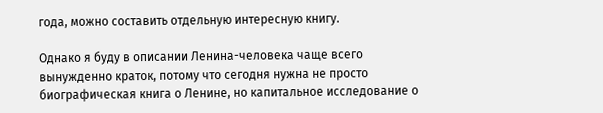года, можно составить отдельную интересную книгу.

Однако я буду в описании Ленина-человека чаще всего вынужденно краток, потому что сегодня нужна не просто биографическая книга о Ленине, но капитальное исследование о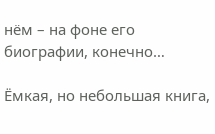нём – на фоне его биографии, конечно…

Ёмкая, но небольшая книга,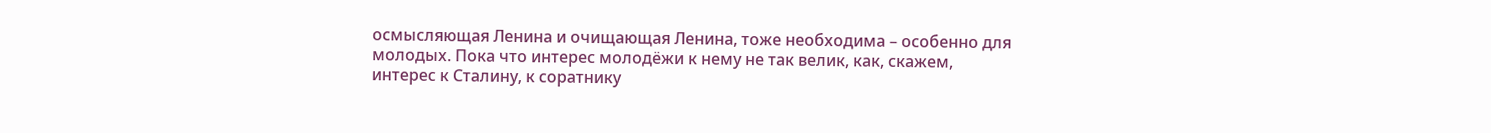осмысляющая Ленина и очищающая Ленина, тоже необходима – особенно для молодых. Пока что интерес молодёжи к нему не так велик, как, скажем, интерес к Сталину, к соратнику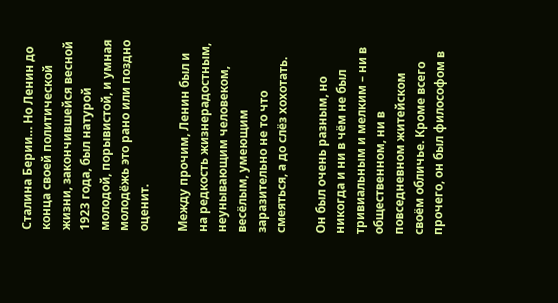Сталина Берии… Но Ленин до конца своей политической жизни, закончившейся весной 1923 года, был натурой молодой, порывистой, и умная молодёжь это рано или поздно оценит.

Между прочим, Ленин был и на редкость жизнерадостным, неунывающим человеком, весёлым, умеющим заразительно не то что смеяться, а до слёз хохотать.

Он был очень разным, но никогда и ни в чём не был тривиальным и мелким – ни в общественном, ни в повседневном житейском своём обличье. Кроме всего прочего, он был философом в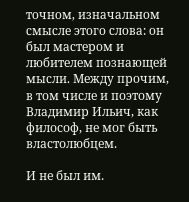точном, изначальном смысле этого слова: он был мастером и любителем познающей мысли. Между прочим, в том числе и поэтому Владимир Ильич, как философ, не мог быть властолюбцем.

И не был им.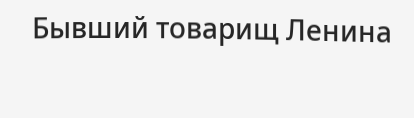Бывший товарищ Ленина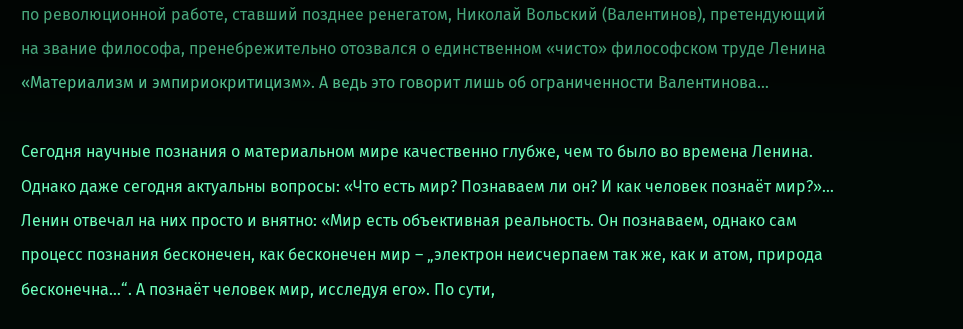по революционной работе, ставший позднее ренегатом, Николай Вольский (Валентинов), претендующий на звание философа, пренебрежительно отозвался о единственном «чисто» философском труде Ленина «Материализм и эмпириокритицизм». А ведь это говорит лишь об ограниченности Валентинова…

Сегодня научные познания о материальном мире качественно глубже, чем то было во времена Ленина. Однако даже сегодня актуальны вопросы: «Что есть мир? Познаваем ли он? И как человек познаёт мир?»… Ленин отвечал на них просто и внятно: «Мир есть объективная реальность. Он познаваем, однако сам процесс познания бесконечен, как бесконечен мир – „электрон неисчерпаем так же, как и атом, природа бесконечна…“. А познаёт человек мир, исследуя его». По сути,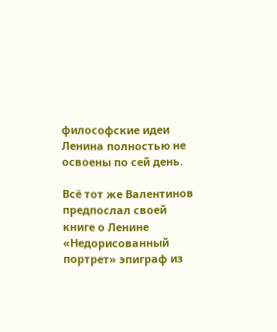философские идеи Ленина полностью не освоены по сей день.

Всё тот же Валентинов предпослал своей книге о Ленине «Недорисованный портрет» эпиграф из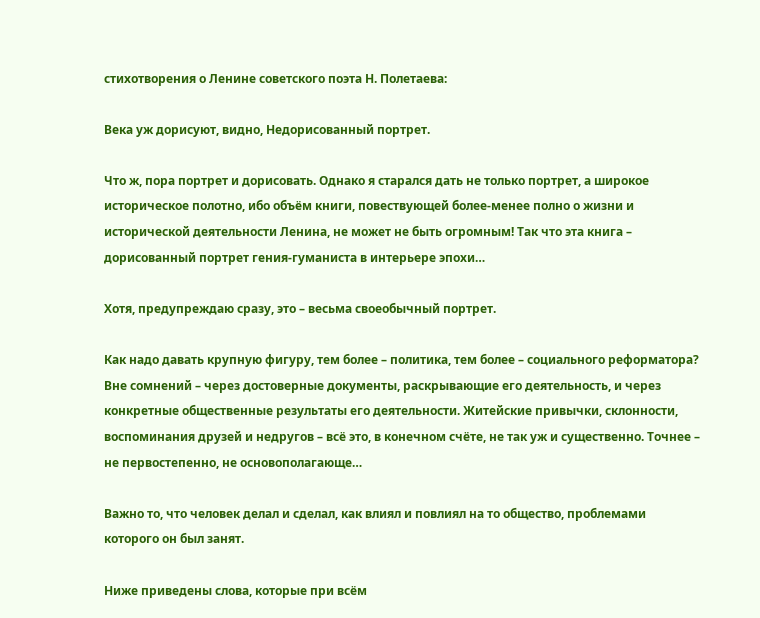стихотворения о Ленине советского поэта Н. Полетаева:

Века уж дорисуют, видно, Недорисованный портрет.

Что ж, пора портрет и дорисовать. Однако я старался дать не только портрет, а широкое историческое полотно, ибо объём книги, повествующей более-менее полно о жизни и исторической деятельности Ленина, не может не быть огромным! Так что эта книга – дорисованный портрет гения-гуманиста в интерьере эпохи…

Хотя, предупреждаю сразу, это – весьма своеобычный портрет.

Как надо давать крупную фигуру, тем более – политика, тем более – социального реформатора? Вне сомнений – через достоверные документы, раскрывающие его деятельность, и через конкретные общественные результаты его деятельности. Житейские привычки, склонности, воспоминания друзей и недругов – всё это, в конечном счёте, не так уж и существенно. Точнее – не первостепенно, не основополагающе…

Важно то, что человек делал и сделал, как влиял и повлиял на то общество, проблемами которого он был занят.

Ниже приведены слова, которые при всём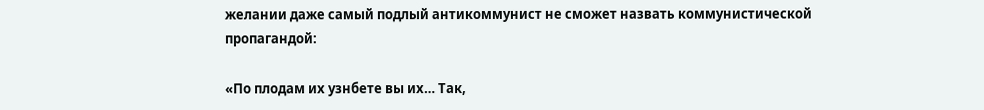желании даже самый подлый антикоммунист не сможет назвать коммунистической пропагандой:

«По плодам их узнбете вы их… Так,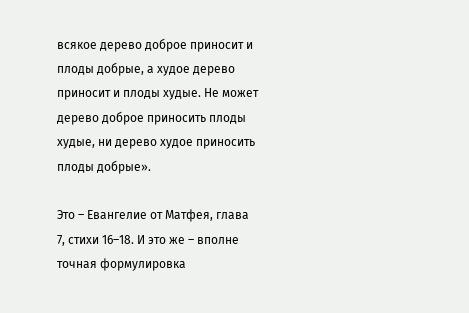всякое дерево доброе приносит и плоды добрые, а худое дерево приносит и плоды худые. Не может дерево доброе приносить плоды худые, ни дерево худое приносить плоды добрые».

Это – Евангелие от Матфея, глава 7, стихи 16–18. И это же – вполне точная формулировка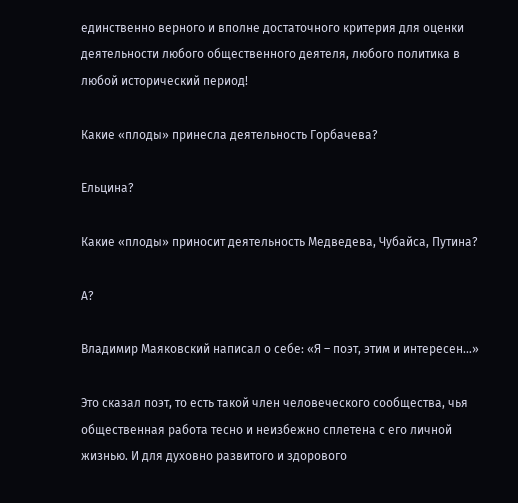единственно верного и вполне достаточного критерия для оценки деятельности любого общественного деятеля, любого политика в любой исторический период!

Какие «плоды» принесла деятельность Горбачева?

Ельцина?

Какие «плоды» приносит деятельность Медведева, Чубайса, Путина?

А?

Владимир Маяковский написал о себе: «Я – поэт, этим и интересен…»

Это сказал поэт, то есть такой член человеческого сообщества, чья общественная работа тесно и неизбежно сплетена с его личной жизнью. И для духовно развитого и здорового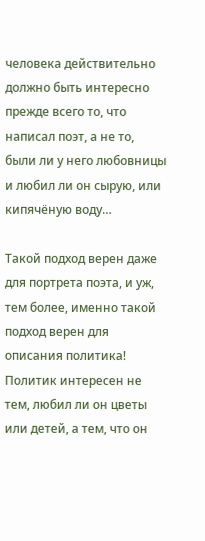человека действительно должно быть интересно прежде всего то, что написал поэт, а не то, были ли у него любовницы и любил ли он сырую, или кипячёную воду…

Такой подход верен даже для портрета поэта, и уж, тем более, именно такой подход верен для описания политика! Политик интересен не тем, любил ли он цветы или детей, а тем, что он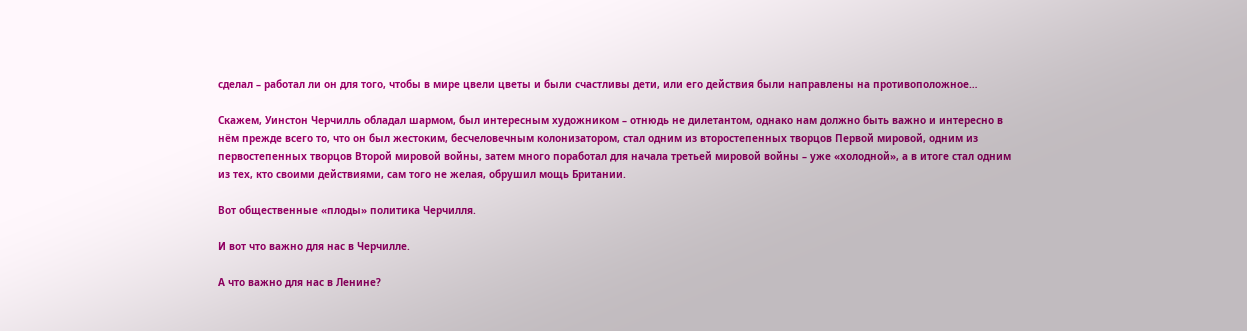сделал – работал ли он для того, чтобы в мире цвели цветы и были счастливы дети, или его действия были направлены на противоположное…

Скажем, Уинстон Черчилль обладал шармом, был интересным художником – отнюдь не дилетантом, однако нам должно быть важно и интересно в нём прежде всего то, что он был жестоким, бесчеловечным колонизатором, стал одним из второстепенных творцов Первой мировой, одним из первостепенных творцов Второй мировой войны, затем много поработал для начала третьей мировой войны – уже «холодной», а в итоге стал одним из тех, кто своими действиями, сам того не желая, обрушил мощь Британии.

Вот общественные «плоды» политика Черчилля.

И вот что важно для нас в Черчилле.

А что важно для нас в Ленине?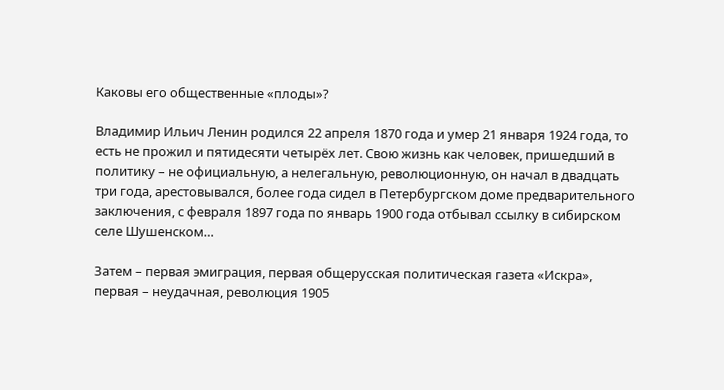Каковы его общественные «плоды»?

Владимир Ильич Ленин родился 22 апреля 1870 года и умер 21 января 1924 года, то есть не прожил и пятидесяти четырёх лет. Свою жизнь как человек, пришедший в политику – не официальную, а нелегальную, революционную, он начал в двадцать три года, арестовывался, более года сидел в Петербургском доме предварительного заключения, с февраля 1897 года по январь 1900 года отбывал ссылку в сибирском селе Шушенском…

Затем – первая эмиграция, первая общерусская политическая газета «Искра», первая – неудачная, революция 1905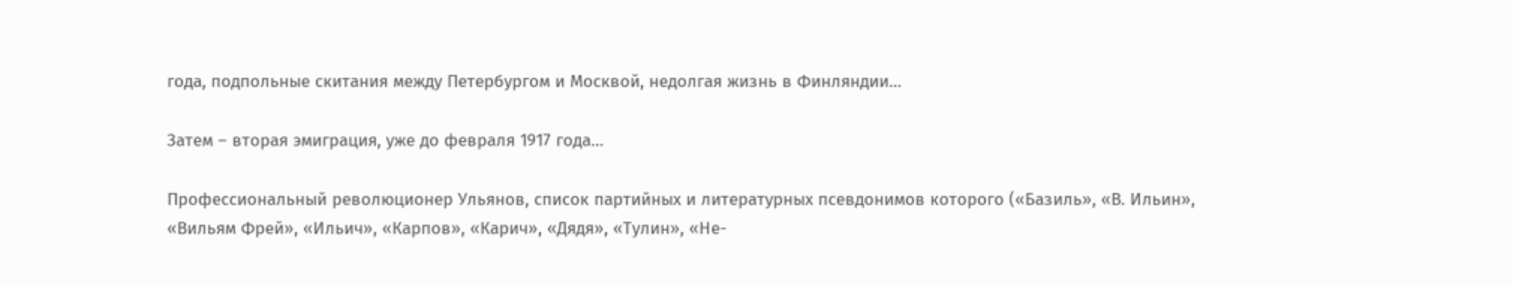года, подпольные скитания между Петербургом и Москвой, недолгая жизнь в Финляндии…

Затем – вторая эмиграция, уже до февраля 1917 года…

Профессиональный революционер Ульянов, список партийных и литературных псевдонимов которого («Базиль», «В. Ильин», «Вильям Фрей», «Ильич», «Карпов», «Карич», «Дядя», «Тулин», «Не-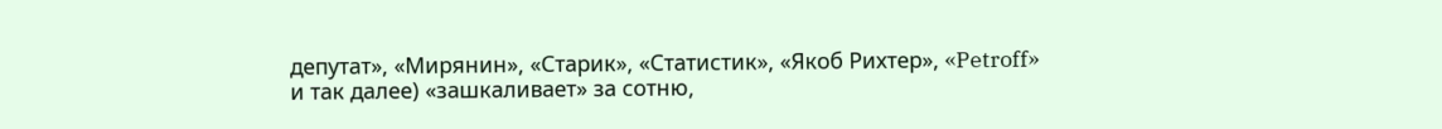депутат», «Мирянин», «Старик», «Статистик», «Якоб Рихтер», «Petroff» и так далее) «зашкаливает» за сотню,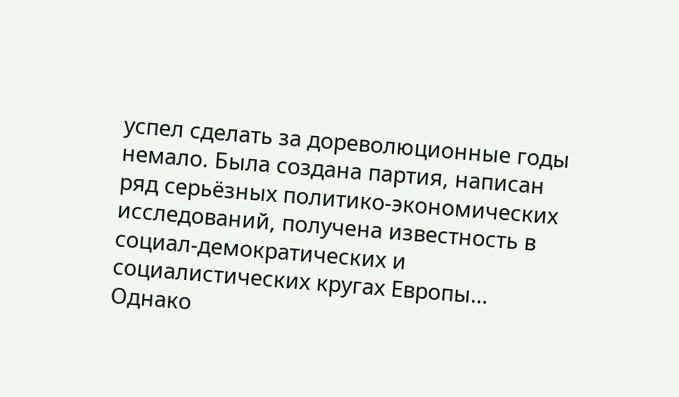успел сделать за дореволюционные годы немало. Была создана партия, написан ряд серьёзных политико-экономических исследований, получена известность в социал-демократических и социалистических кругах Европы… Однако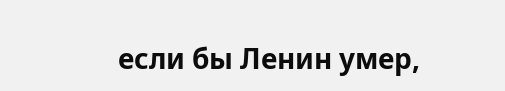если бы Ленин умер,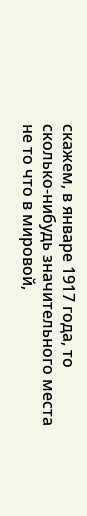скажем, в январе 1917 года, то сколько-нибудь значительного места не то что в мировой,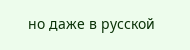но даже в русской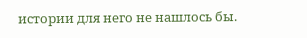истории для него не нашлось бы.